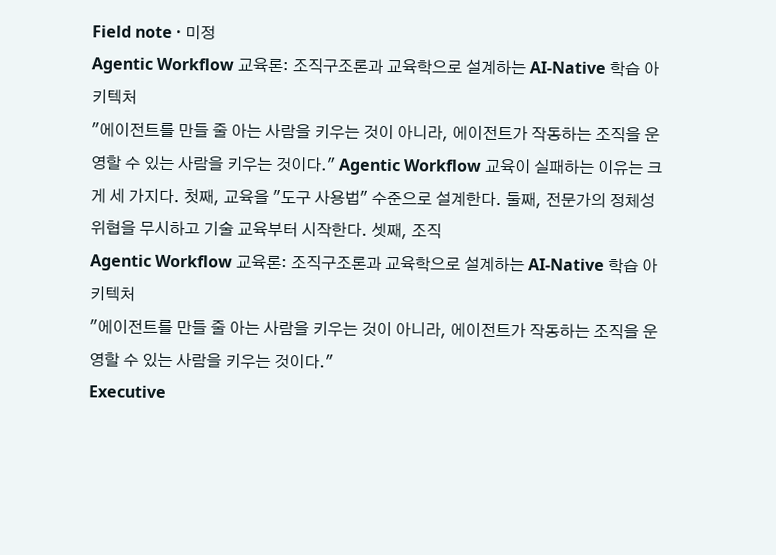Field note · 미정
Agentic Workflow 교육론: 조직구조론과 교육학으로 설계하는 AI-Native 학습 아키텍처
"에이전트를 만들 줄 아는 사람을 키우는 것이 아니라, 에이전트가 작동하는 조직을 운영할 수 있는 사람을 키우는 것이다." Agentic Workflow 교육이 실패하는 이유는 크게 세 가지다. 첫째, 교육을 "도구 사용법" 수준으로 설계한다. 둘째, 전문가의 정체성 위협을 무시하고 기술 교육부터 시작한다. 셋째, 조직
Agentic Workflow 교육론: 조직구조론과 교육학으로 설계하는 AI-Native 학습 아키텍처
"에이전트를 만들 줄 아는 사람을 키우는 것이 아니라, 에이전트가 작동하는 조직을 운영할 수 있는 사람을 키우는 것이다."
Executive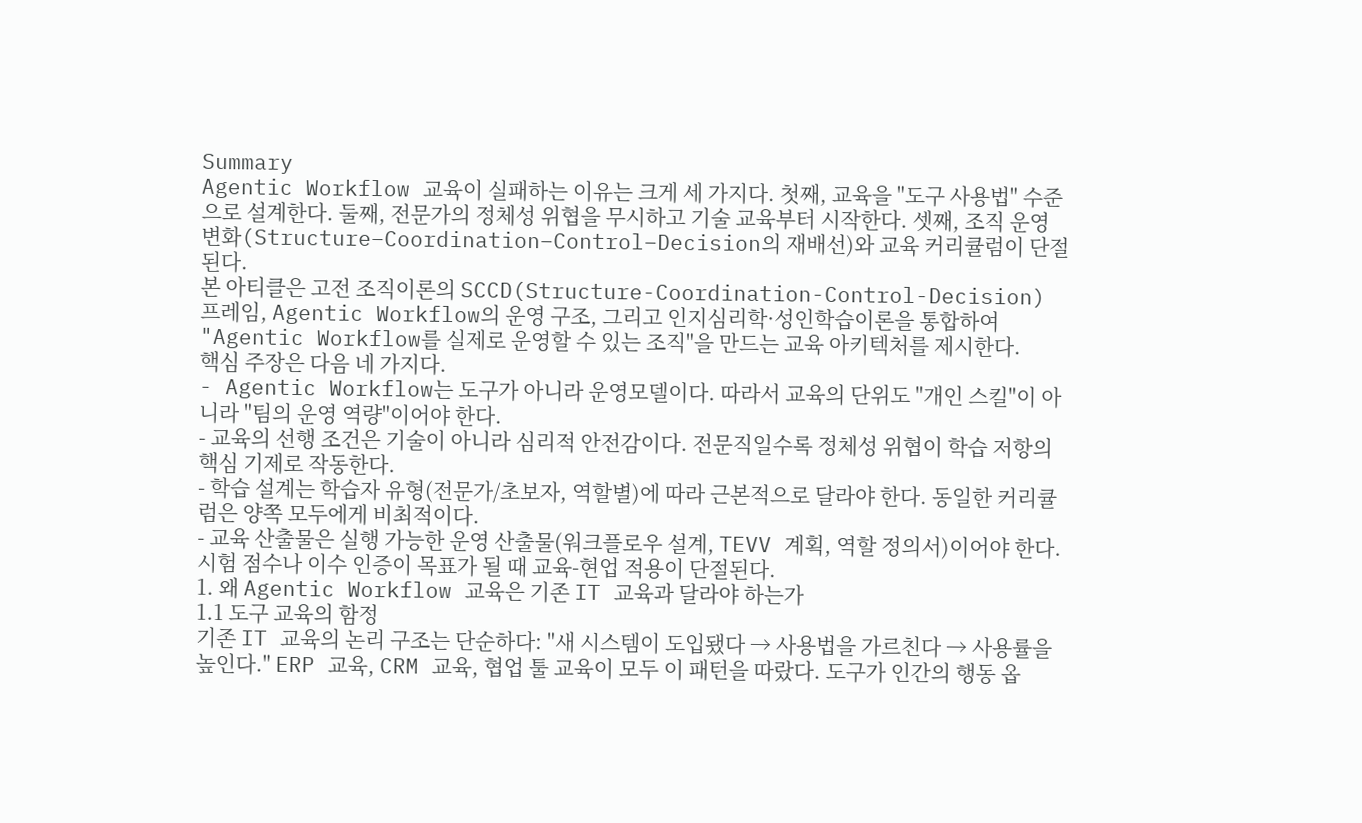Summary
Agentic Workflow 교육이 실패하는 이유는 크게 세 가지다. 첫째, 교육을 "도구 사용법" 수준으로 설계한다. 둘째, 전문가의 정체성 위협을 무시하고 기술 교육부터 시작한다. 셋째, 조직 운영 변화(Structure–Coordination–Control–Decision의 재배선)와 교육 커리큘럼이 단절된다.
본 아티클은 고전 조직이론의 SCCD(Structure-Coordination-Control-Decision) 프레임, Agentic Workflow의 운영 구조, 그리고 인지심리학·성인학습이론을 통합하여 "Agentic Workflow를 실제로 운영할 수 있는 조직"을 만드는 교육 아키텍처를 제시한다.
핵심 주장은 다음 네 가지다.
- Agentic Workflow는 도구가 아니라 운영모델이다. 따라서 교육의 단위도 "개인 스킬"이 아니라 "팀의 운영 역량"이어야 한다.
- 교육의 선행 조건은 기술이 아니라 심리적 안전감이다. 전문직일수록 정체성 위협이 학습 저항의 핵심 기제로 작동한다.
- 학습 설계는 학습자 유형(전문가/초보자, 역할별)에 따라 근본적으로 달라야 한다. 동일한 커리큘럼은 양쪽 모두에게 비최적이다.
- 교육 산출물은 실행 가능한 운영 산출물(워크플로우 설계, TEVV 계획, 역할 정의서)이어야 한다. 시험 점수나 이수 인증이 목표가 될 때 교육-현업 적용이 단절된다.
1. 왜 Agentic Workflow 교육은 기존 IT 교육과 달라야 하는가
1.1 도구 교육의 함정
기존 IT 교육의 논리 구조는 단순하다: "새 시스템이 도입됐다 → 사용법을 가르친다 → 사용률을 높인다." ERP 교육, CRM 교육, 협업 툴 교육이 모두 이 패턴을 따랐다. 도구가 인간의 행동 옵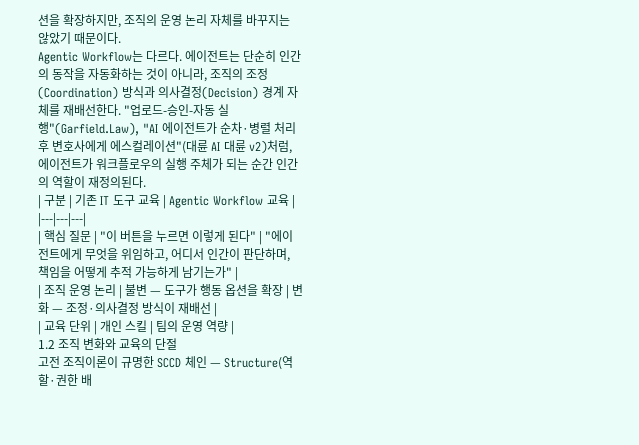션을 확장하지만, 조직의 운영 논리 자체를 바꾸지는 않았기 때문이다.
Agentic Workflow는 다르다. 에이전트는 단순히 인간의 동작을 자동화하는 것이 아니라, 조직의 조정(Coordination) 방식과 의사결정(Decision) 경계 자체를 재배선한다. "업로드-승인-자동 실행"(Garfield.Law), "AI 에이전트가 순차·병렬 처리 후 변호사에게 에스컬레이션"(대륜 AI 대륜 v2)처럼, 에이전트가 워크플로우의 실행 주체가 되는 순간 인간의 역할이 재정의된다.
| 구분 | 기존 IT 도구 교육 | Agentic Workflow 교육 |
|---|---|---|
| 핵심 질문 | "이 버튼을 누르면 이렇게 된다" | "에이전트에게 무엇을 위임하고, 어디서 인간이 판단하며, 책임을 어떻게 추적 가능하게 남기는가" |
| 조직 운영 논리 | 불변 — 도구가 행동 옵션을 확장 | 변화 — 조정·의사결정 방식이 재배선 |
| 교육 단위 | 개인 스킬 | 팀의 운영 역량 |
1.2 조직 변화와 교육의 단절
고전 조직이론이 규명한 SCCD 체인 — Structure(역할·권한 배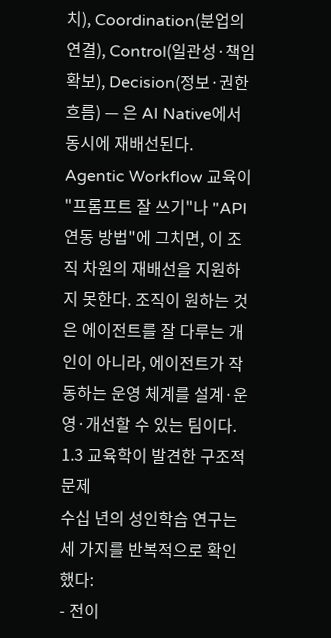치), Coordination(분업의 연결), Control(일관성·책임 확보), Decision(정보·권한 흐름) — 은 AI Native에서 동시에 재배선된다.
Agentic Workflow 교육이 "프롬프트 잘 쓰기"나 "API 연동 방법"에 그치면, 이 조직 차원의 재배선을 지원하지 못한다. 조직이 원하는 것은 에이전트를 잘 다루는 개인이 아니라, 에이전트가 작동하는 운영 체계를 설계·운영·개선할 수 있는 팀이다.
1.3 교육학이 발견한 구조적 문제
수십 년의 성인학습 연구는 세 가지를 반복적으로 확인했다:
- 전이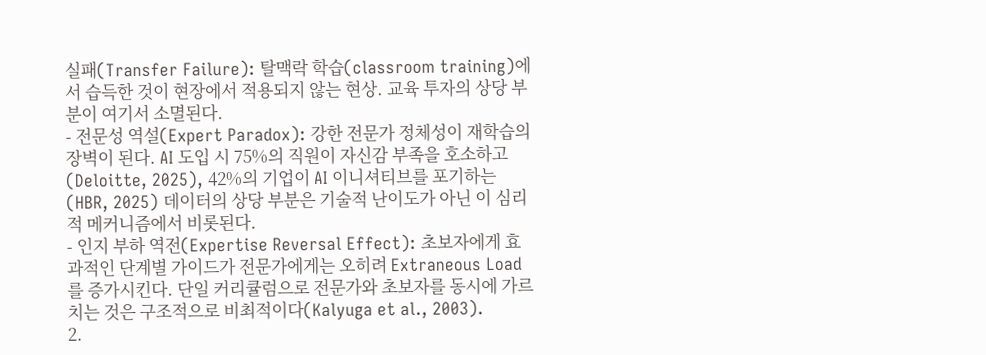실패(Transfer Failure): 탈맥락 학습(classroom training)에서 습득한 것이 현장에서 적용되지 않는 현상. 교육 투자의 상당 부분이 여기서 소멸된다.
- 전문성 역설(Expert Paradox): 강한 전문가 정체성이 재학습의 장벽이 된다. AI 도입 시 75%의 직원이 자신감 부족을 호소하고(Deloitte, 2025), 42%의 기업이 AI 이니셔티브를 포기하는(HBR, 2025) 데이터의 상당 부분은 기술적 난이도가 아닌 이 심리적 메커니즘에서 비롯된다.
- 인지 부하 역전(Expertise Reversal Effect): 초보자에게 효과적인 단계별 가이드가 전문가에게는 오히려 Extraneous Load를 증가시킨다. 단일 커리큘럼으로 전문가와 초보자를 동시에 가르치는 것은 구조적으로 비최적이다(Kalyuga et al., 2003).
2.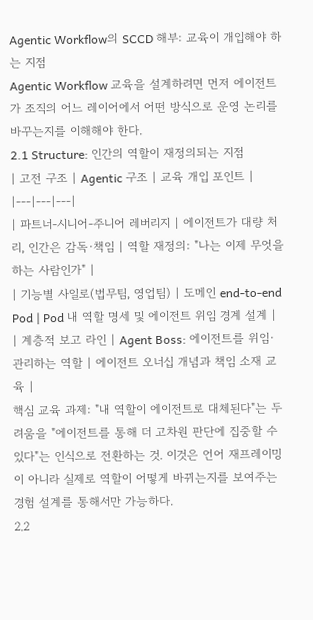Agentic Workflow의 SCCD 해부: 교육이 개입해야 하는 지점
Agentic Workflow 교육을 설계하려면 먼저 에이전트가 조직의 어느 레이어에서 어떤 방식으로 운영 논리를 바꾸는지를 이해해야 한다.
2.1 Structure: 인간의 역할이 재정의되는 지점
| 고전 구조 | Agentic 구조 | 교육 개입 포인트 |
|---|---|---|
| 파트너-시니어-주니어 레버리지 | 에이전트가 대량 처리, 인간은 감독·책임 | 역할 재정의: "나는 이제 무엇을 하는 사람인가" |
| 기능별 사일로(법무팀, 영업팀) | 도메인 end-to-end Pod | Pod 내 역할 명세 및 에이전트 위임 경계 설계 |
| 계층적 보고 라인 | Agent Boss: 에이전트를 위임·관리하는 역할 | 에이전트 오너십 개념과 책임 소재 교육 |
핵심 교육 과제: "내 역할이 에이전트로 대체된다"는 두려움을 "에이전트를 통해 더 고차원 판단에 집중할 수 있다"는 인식으로 전환하는 것. 이것은 언어 재프레이밍이 아니라 실제로 역할이 어떻게 바뀌는지를 보여주는 경험 설계를 통해서만 가능하다.
2.2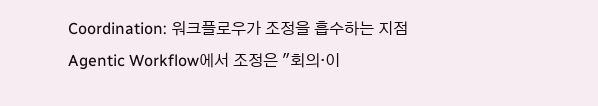Coordination: 워크플로우가 조정을 흡수하는 지점
Agentic Workflow에서 조정은 "회의·이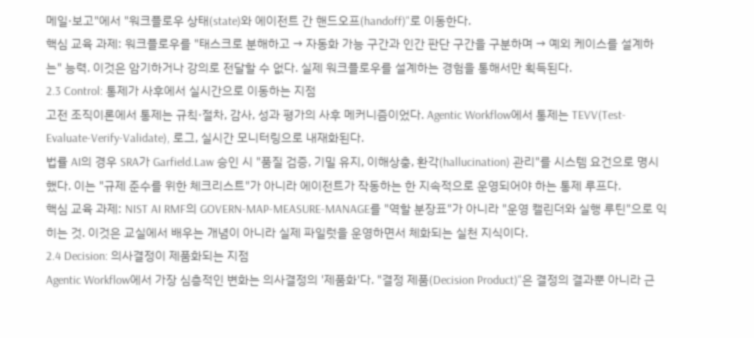메일·보고"에서 "워크플로우 상태(state)와 에이전트 간 핸드오프(handoff)"로 이동한다.
핵심 교육 과제: 워크플로우를 "태스크로 분해하고 → 자동화 가능 구간과 인간 판단 구간을 구분하며 → 예외 케이스를 설계하는" 능력. 이것은 암기하거나 강의로 전달할 수 없다. 실제 워크플로우를 설계하는 경험을 통해서만 획득된다.
2.3 Control: 통제가 사후에서 실시간으로 이동하는 지점
고전 조직이론에서 통제는 규칙·절차, 감사, 성과 평가의 사후 메커니즘이었다. Agentic Workflow에서 통제는 TEVV(Test-Evaluate-Verify-Validate), 로그, 실시간 모니터링으로 내재화된다.
법률 AI의 경우 SRA가 Garfield.Law 승인 시 "품질 검증, 기밀 유지, 이해상충, 환각(hallucination) 관리"를 시스템 요건으로 명시했다. 이는 "규제 준수를 위한 체크리스트"가 아니라 에이전트가 작동하는 한 지속적으로 운영되어야 하는 통제 루프다.
핵심 교육 과제: NIST AI RMF의 GOVERN-MAP-MEASURE-MANAGE를 "역할 분장표"가 아니라 "운영 캘린더와 실행 루틴"으로 익히는 것. 이것은 교실에서 배우는 개념이 아니라 실제 파일럿을 운영하면서 체화되는 실천 지식이다.
2.4 Decision: 의사결정이 제품화되는 지점
Agentic Workflow에서 가장 심층적인 변화는 의사결정의 '제품화'다. "결정 제품(Decision Product)"은 결정의 결과뿐 아니라 근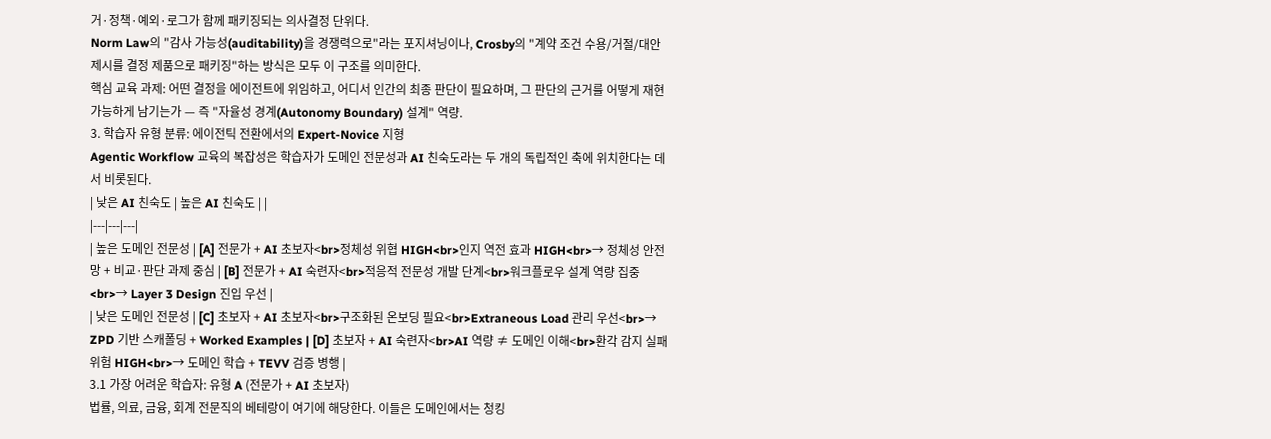거·정책·예외·로그가 함께 패키징되는 의사결정 단위다.
Norm Law의 "감사 가능성(auditability)을 경쟁력으로"라는 포지셔닝이나, Crosby의 "계약 조건 수용/거절/대안 제시를 결정 제품으로 패키징"하는 방식은 모두 이 구조를 의미한다.
핵심 교육 과제: 어떤 결정을 에이전트에 위임하고, 어디서 인간의 최종 판단이 필요하며, 그 판단의 근거를 어떻게 재현 가능하게 남기는가 — 즉 "자율성 경계(Autonomy Boundary) 설계" 역량.
3. 학습자 유형 분류: 에이전틱 전환에서의 Expert-Novice 지형
Agentic Workflow 교육의 복잡성은 학습자가 도메인 전문성과 AI 친숙도라는 두 개의 독립적인 축에 위치한다는 데서 비롯된다.
| 낮은 AI 친숙도 | 높은 AI 친숙도 | |
|---|---|---|
| 높은 도메인 전문성 | [A] 전문가 + AI 초보자<br>정체성 위협 HIGH<br>인지 역전 효과 HIGH<br>→ 정체성 안전망 + 비교·판단 과제 중심 | [B] 전문가 + AI 숙련자<br>적응적 전문성 개발 단계<br>워크플로우 설계 역량 집중<br>→ Layer 3 Design 진입 우선 |
| 낮은 도메인 전문성 | [C] 초보자 + AI 초보자<br>구조화된 온보딩 필요<br>Extraneous Load 관리 우선<br>→ ZPD 기반 스캐폴딩 + Worked Examples | [D] 초보자 + AI 숙련자<br>AI 역량 ≠ 도메인 이해<br>환각 감지 실패 위험 HIGH<br>→ 도메인 학습 + TEVV 검증 병행 |
3.1 가장 어려운 학습자: 유형 A (전문가 + AI 초보자)
법률, 의료, 금융, 회계 전문직의 베테랑이 여기에 해당한다. 이들은 도메인에서는 청킹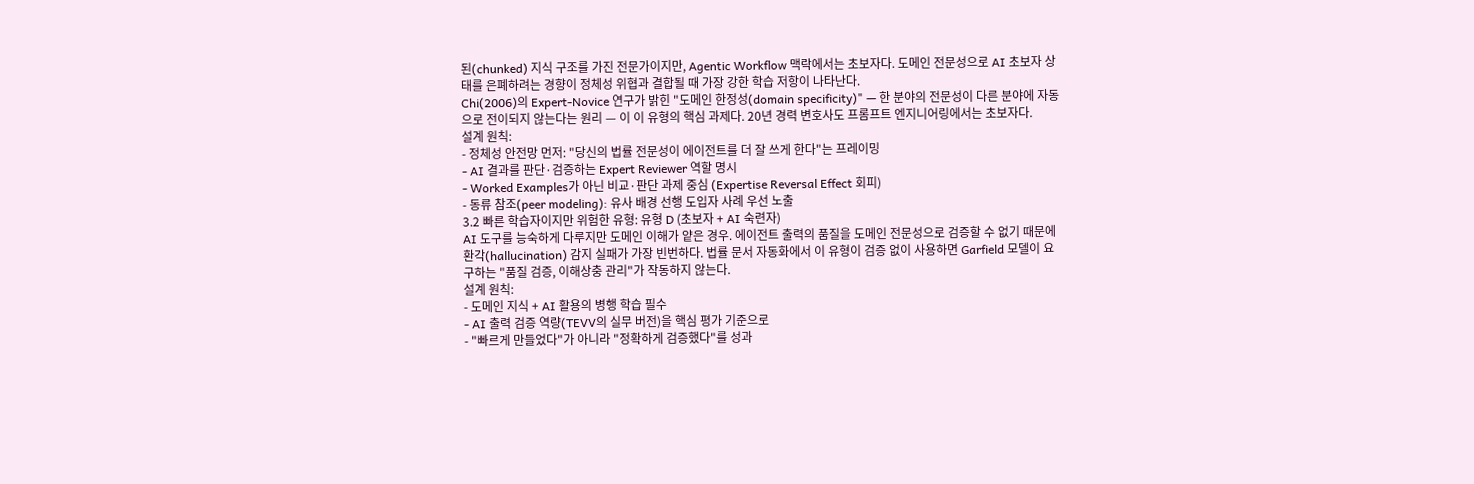된(chunked) 지식 구조를 가진 전문가이지만, Agentic Workflow 맥락에서는 초보자다. 도메인 전문성으로 AI 초보자 상태를 은폐하려는 경향이 정체성 위협과 결합될 때 가장 강한 학습 저항이 나타난다.
Chi(2006)의 Expert-Novice 연구가 밝힌 "도메인 한정성(domain specificity)" — 한 분야의 전문성이 다른 분야에 자동으로 전이되지 않는다는 원리 — 이 이 유형의 핵심 과제다. 20년 경력 변호사도 프롬프트 엔지니어링에서는 초보자다.
설계 원칙:
- 정체성 안전망 먼저: "당신의 법률 전문성이 에이전트를 더 잘 쓰게 한다"는 프레이밍
- AI 결과를 판단·검증하는 Expert Reviewer 역할 명시
- Worked Examples가 아닌 비교·판단 과제 중심 (Expertise Reversal Effect 회피)
- 동류 참조(peer modeling): 유사 배경 선행 도입자 사례 우선 노출
3.2 빠른 학습자이지만 위험한 유형: 유형 D (초보자 + AI 숙련자)
AI 도구를 능숙하게 다루지만 도메인 이해가 얕은 경우. 에이전트 출력의 품질을 도메인 전문성으로 검증할 수 없기 때문에 환각(hallucination) 감지 실패가 가장 빈번하다. 법률 문서 자동화에서 이 유형이 검증 없이 사용하면 Garfield 모델이 요구하는 "품질 검증, 이해상충 관리"가 작동하지 않는다.
설계 원칙:
- 도메인 지식 + AI 활용의 병행 학습 필수
- AI 출력 검증 역량(TEVV의 실무 버전)을 핵심 평가 기준으로
- "빠르게 만들었다"가 아니라 "정확하게 검증했다"를 성과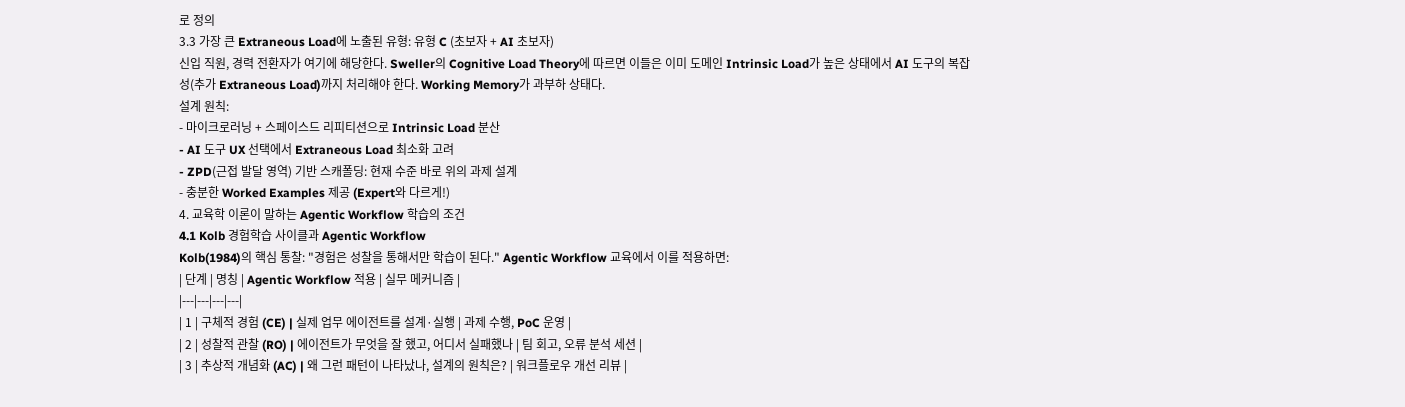로 정의
3.3 가장 큰 Extraneous Load에 노출된 유형: 유형 C (초보자 + AI 초보자)
신입 직원, 경력 전환자가 여기에 해당한다. Sweller의 Cognitive Load Theory에 따르면 이들은 이미 도메인 Intrinsic Load가 높은 상태에서 AI 도구의 복잡성(추가 Extraneous Load)까지 처리해야 한다. Working Memory가 과부하 상태다.
설계 원칙:
- 마이크로러닝 + 스페이스드 리피티션으로 Intrinsic Load 분산
- AI 도구 UX 선택에서 Extraneous Load 최소화 고려
- ZPD(근접 발달 영역) 기반 스캐폴딩: 현재 수준 바로 위의 과제 설계
- 충분한 Worked Examples 제공 (Expert와 다르게!)
4. 교육학 이론이 말하는 Agentic Workflow 학습의 조건
4.1 Kolb 경험학습 사이클과 Agentic Workflow
Kolb(1984)의 핵심 통찰: "경험은 성찰을 통해서만 학습이 된다." Agentic Workflow 교육에서 이를 적용하면:
| 단계 | 명칭 | Agentic Workflow 적용 | 실무 메커니즘 |
|---|---|---|---|
| 1 | 구체적 경험 (CE) | 실제 업무 에이전트를 설계·실행 | 과제 수행, PoC 운영 |
| 2 | 성찰적 관찰 (RO) | 에이전트가 무엇을 잘 했고, 어디서 실패했나 | 팀 회고, 오류 분석 세션 |
| 3 | 추상적 개념화 (AC) | 왜 그런 패턴이 나타났나, 설계의 원칙은? | 워크플로우 개선 리뷰 |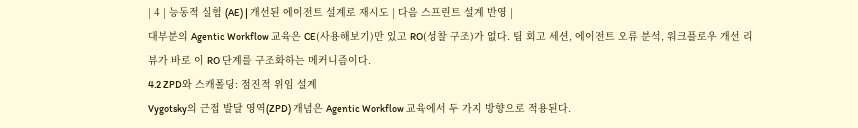| 4 | 능동적 실험 (AE) | 개선된 에이전트 설계로 재시도 | 다음 스프린트 설계 반영 |
대부분의 Agentic Workflow 교육은 CE(사용해보기)만 있고 RO(성찰 구조)가 없다. 팀 회고 세션, 에이전트 오류 분석, 워크플로우 개선 리뷰가 바로 이 RO 단계를 구조화하는 메커니즘이다.
4.2 ZPD와 스캐폴딩: 점진적 위임 설계
Vygotsky의 근접 발달 영역(ZPD) 개념은 Agentic Workflow 교육에서 두 가지 방향으로 적용된다.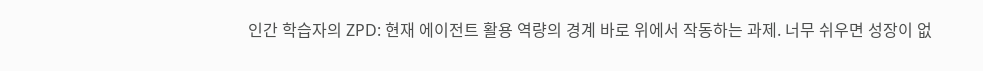인간 학습자의 ZPD: 현재 에이전트 활용 역량의 경계 바로 위에서 작동하는 과제. 너무 쉬우면 성장이 없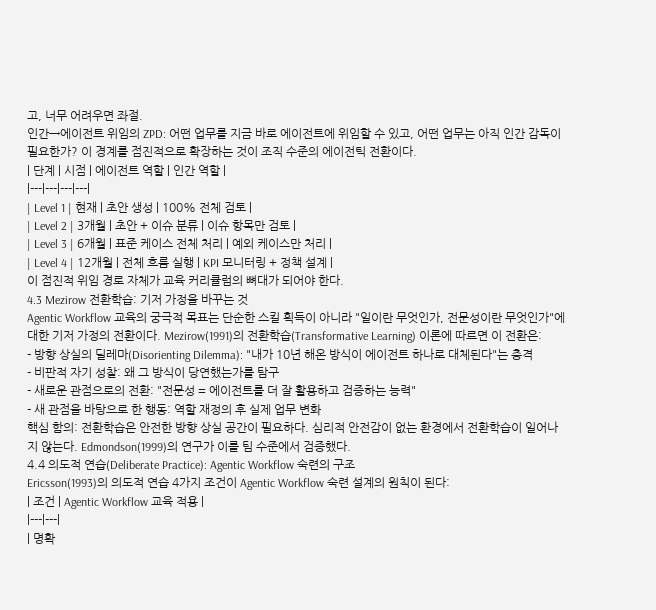고, 너무 어려우면 좌절.
인간→에이전트 위임의 ZPD: 어떤 업무를 지금 바로 에이전트에 위임할 수 있고, 어떤 업무는 아직 인간 감독이 필요한가? 이 경계를 점진적으로 확장하는 것이 조직 수준의 에이전틱 전환이다.
| 단계 | 시점 | 에이전트 역할 | 인간 역할 |
|---|---|---|---|
| Level 1 | 현재 | 초안 생성 | 100% 전체 검토 |
| Level 2 | 3개월 | 초안 + 이슈 분류 | 이슈 항목만 검토 |
| Level 3 | 6개월 | 표준 케이스 전체 처리 | 예외 케이스만 처리 |
| Level 4 | 12개월 | 전체 흐름 실행 | KPI 모니터링 + 정책 설계 |
이 점진적 위임 경로 자체가 교육 커리큘럼의 뼈대가 되어야 한다.
4.3 Mezirow 전환학습: 기저 가정을 바꾸는 것
Agentic Workflow 교육의 궁극적 목표는 단순한 스킬 획득이 아니라 "일이란 무엇인가, 전문성이란 무엇인가"에 대한 기저 가정의 전환이다. Mezirow(1991)의 전환학습(Transformative Learning) 이론에 따르면 이 전환은:
- 방향 상실의 딜레마(Disorienting Dilemma): "내가 10년 해온 방식이 에이전트 하나로 대체된다"는 충격
- 비판적 자기 성찰: 왜 그 방식이 당연했는가를 탐구
- 새로운 관점으로의 전환: "전문성 = 에이전트를 더 잘 활용하고 검증하는 능력"
- 새 관점을 바탕으로 한 행동: 역할 재정의 후 실제 업무 변화
핵심 함의: 전환학습은 안전한 방향 상실 공간이 필요하다. 심리적 안전감이 없는 환경에서 전환학습이 일어나지 않는다. Edmondson(1999)의 연구가 이를 팀 수준에서 검증했다.
4.4 의도적 연습(Deliberate Practice): Agentic Workflow 숙련의 구조
Ericsson(1993)의 의도적 연습 4가지 조건이 Agentic Workflow 숙련 설계의 원칙이 된다:
| 조건 | Agentic Workflow 교육 적용 |
|---|---|
| 명확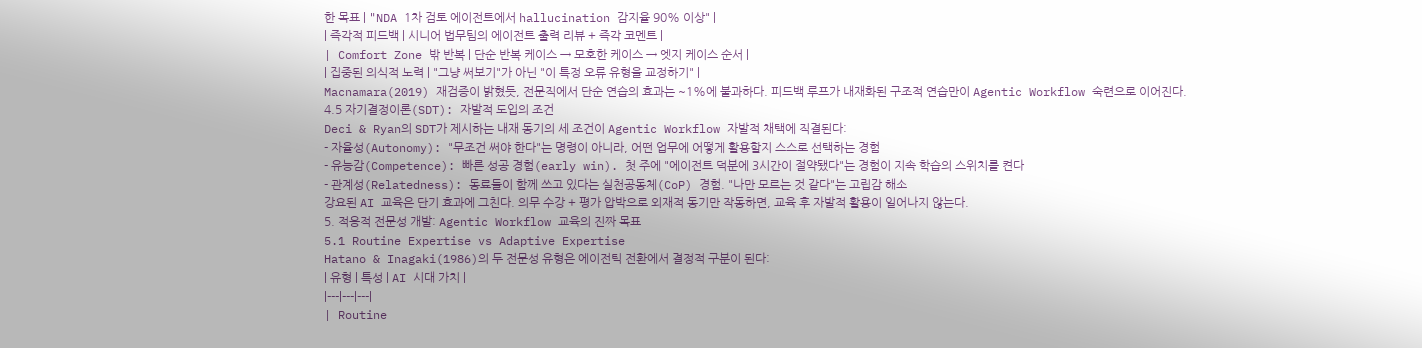한 목표 | "NDA 1차 검토 에이전트에서 hallucination 감지율 90% 이상" |
| 즉각적 피드백 | 시니어 법무팀의 에이전트 출력 리뷰 + 즉각 코멘트 |
| Comfort Zone 밖 반복 | 단순 반복 케이스 → 모호한 케이스 → 엣지 케이스 순서 |
| 집중된 의식적 노력 | "그냥 써보기"가 아닌 "이 특정 오류 유형을 교정하기" |
Macnamara(2019) 재검증이 밝혔듯, 전문직에서 단순 연습의 효과는 ~1%에 불과하다. 피드백 루프가 내재화된 구조적 연습만이 Agentic Workflow 숙련으로 이어진다.
4.5 자기결정이론(SDT): 자발적 도입의 조건
Deci & Ryan의 SDT가 제시하는 내재 동기의 세 조건이 Agentic Workflow 자발적 채택에 직결된다:
- 자율성(Autonomy): "무조건 써야 한다"는 명령이 아니라, 어떤 업무에 어떻게 활용할지 스스로 선택하는 경험
- 유능감(Competence): 빠른 성공 경험(early win). 첫 주에 "에이전트 덕분에 3시간이 절약됐다"는 경험이 지속 학습의 스위치를 켠다
- 관계성(Relatedness): 동료들이 함께 쓰고 있다는 실천공동체(CoP) 경험. "나만 모르는 것 같다"는 고립감 해소
강요된 AI 교육은 단기 효과에 그친다. 의무 수강 + 평가 압박으로 외재적 동기만 작동하면, 교육 후 자발적 활용이 일어나지 않는다.
5. 적응적 전문성 개발: Agentic Workflow 교육의 진짜 목표
5.1 Routine Expertise vs Adaptive Expertise
Hatano & Inagaki(1986)의 두 전문성 유형은 에이전틱 전환에서 결정적 구분이 된다:
| 유형 | 특성 | AI 시대 가치 |
|---|---|---|
| Routine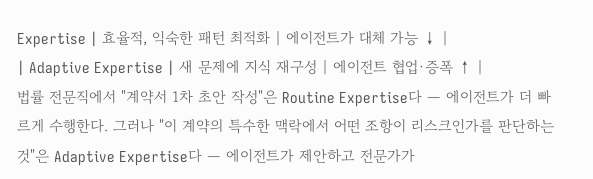Expertise | 효율적, 익숙한 패턴 최적화 | 에이전트가 대체 가능 ↓ |
| Adaptive Expertise | 새 문제에 지식 재구성 | 에이전트 협업·증폭 ↑ |
법률 전문직에서 "계약서 1차 초안 작성"은 Routine Expertise다 — 에이전트가 더 빠르게 수행한다. 그러나 "이 계약의 특수한 맥락에서 어떤 조항이 리스크인가를 판단하는 것"은 Adaptive Expertise다 — 에이전트가 제안하고 전문가가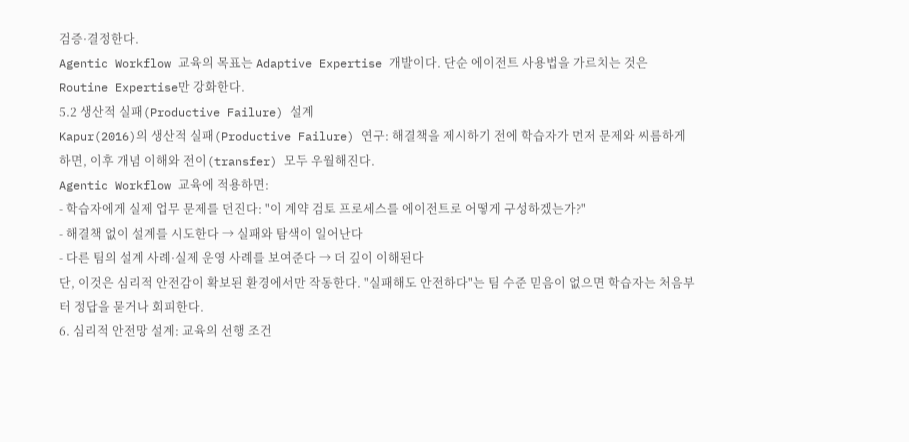검증·결정한다.
Agentic Workflow 교육의 목표는 Adaptive Expertise 개발이다. 단순 에이전트 사용법을 가르치는 것은 Routine Expertise만 강화한다.
5.2 생산적 실패(Productive Failure) 설계
Kapur(2016)의 생산적 실패(Productive Failure) 연구: 해결책을 제시하기 전에 학습자가 먼저 문제와 씨름하게 하면, 이후 개념 이해와 전이(transfer) 모두 우월해진다.
Agentic Workflow 교육에 적용하면:
- 학습자에게 실제 업무 문제를 던진다: "이 계약 검토 프로세스를 에이전트로 어떻게 구성하겠는가?"
- 해결책 없이 설계를 시도한다 → 실패와 탐색이 일어난다
- 다른 팀의 설계 사례·실제 운영 사례를 보여준다 → 더 깊이 이해된다
단, 이것은 심리적 안전감이 확보된 환경에서만 작동한다. "실패해도 안전하다"는 팀 수준 믿음이 없으면 학습자는 처음부터 정답을 묻거나 회피한다.
6. 심리적 안전망 설계: 교육의 선행 조건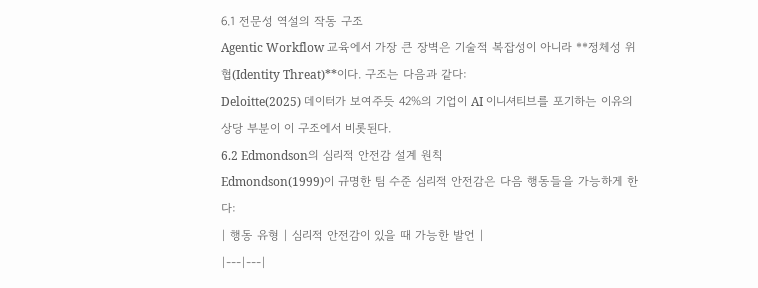6.1 전문성 역설의 작동 구조
Agentic Workflow 교육에서 가장 큰 장벽은 기술적 복잡성이 아니라 **정체성 위협(Identity Threat)**이다. 구조는 다음과 같다:
Deloitte(2025) 데이터가 보여주듯 42%의 기업이 AI 이니셔티브를 포기하는 이유의 상당 부분이 이 구조에서 비롯된다.
6.2 Edmondson의 심리적 안전감 설계 원칙
Edmondson(1999)이 규명한 팀 수준 심리적 안전감은 다음 행동들을 가능하게 한다:
| 행동 유형 | 심리적 안전감이 있을 때 가능한 발언 |
|---|---|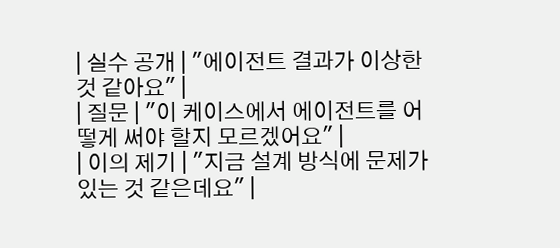| 실수 공개 | "에이전트 결과가 이상한 것 같아요" |
| 질문 | "이 케이스에서 에이전트를 어떻게 써야 할지 모르겠어요" |
| 이의 제기 | "지금 설계 방식에 문제가 있는 것 같은데요" |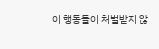이 행동들이 처벌받지 않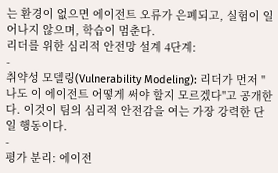는 환경이 없으면 에이전트 오류가 은폐되고, 실험이 일어나지 않으며, 학습이 멈춘다.
리더를 위한 심리적 안전망 설계 4단계:
-
취약성 모델링(Vulnerability Modeling): 리더가 먼저 "나도 이 에이전트 어떻게 써야 할지 모르겠다"고 공개한다. 이것이 팀의 심리적 안전감을 여는 가장 강력한 단일 행동이다.
-
평가 분리: 에이전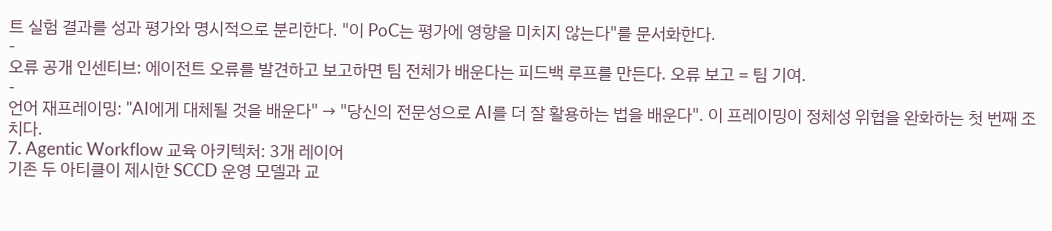트 실험 결과를 성과 평가와 명시적으로 분리한다. "이 PoC는 평가에 영향을 미치지 않는다"를 문서화한다.
-
오류 공개 인센티브: 에이전트 오류를 발견하고 보고하면 팀 전체가 배운다는 피드백 루프를 만든다. 오류 보고 = 팀 기여.
-
언어 재프레이밍: "AI에게 대체될 것을 배운다" → "당신의 전문성으로 AI를 더 잘 활용하는 법을 배운다". 이 프레이밍이 정체성 위협을 완화하는 첫 번째 조치다.
7. Agentic Workflow 교육 아키텍처: 3개 레이어
기존 두 아티클이 제시한 SCCD 운영 모델과 교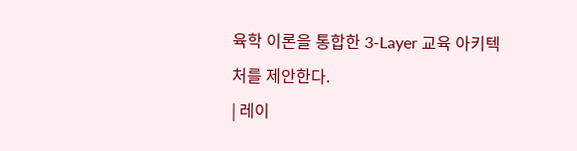육학 이론을 통합한 3-Layer 교육 아키텍처를 제안한다.
| 레이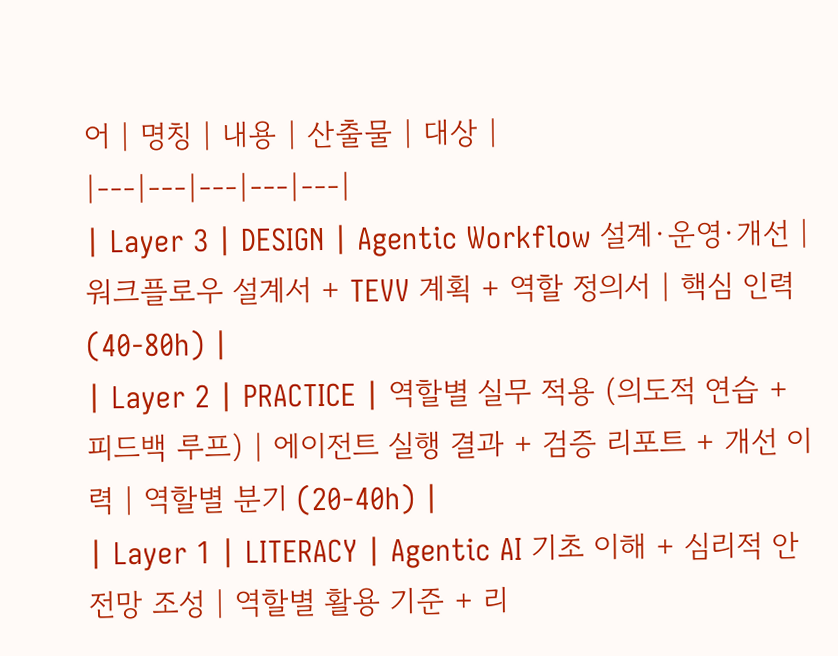어 | 명칭 | 내용 | 산출물 | 대상 |
|---|---|---|---|---|
| Layer 3 | DESIGN | Agentic Workflow 설계·운영·개선 | 워크플로우 설계서 + TEVV 계획 + 역할 정의서 | 핵심 인력 (40-80h) |
| Layer 2 | PRACTICE | 역할별 실무 적용 (의도적 연습 + 피드백 루프) | 에이전트 실행 결과 + 검증 리포트 + 개선 이력 | 역할별 분기 (20-40h) |
| Layer 1 | LITERACY | Agentic AI 기초 이해 + 심리적 안전망 조성 | 역할별 활용 기준 + 리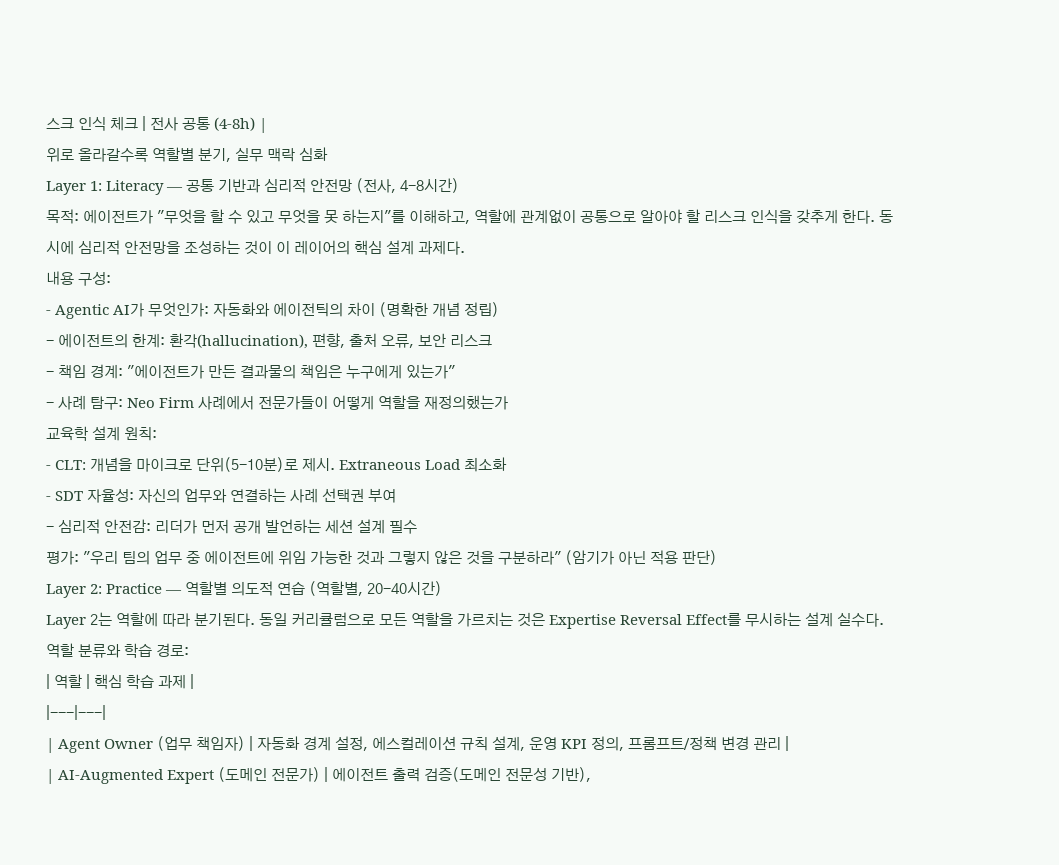스크 인식 체크 | 전사 공통 (4-8h) |
위로 올라갈수록 역할별 분기, 실무 맥락 심화
Layer 1: Literacy — 공통 기반과 심리적 안전망 (전사, 4-8시간)
목적: 에이전트가 "무엇을 할 수 있고 무엇을 못 하는지"를 이해하고, 역할에 관계없이 공통으로 알아야 할 리스크 인식을 갖추게 한다. 동시에 심리적 안전망을 조성하는 것이 이 레이어의 핵심 설계 과제다.
내용 구성:
- Agentic AI가 무엇인가: 자동화와 에이전틱의 차이 (명확한 개념 정립)
- 에이전트의 한계: 환각(hallucination), 편향, 출처 오류, 보안 리스크
- 책임 경계: "에이전트가 만든 결과물의 책임은 누구에게 있는가"
- 사례 탐구: Neo Firm 사례에서 전문가들이 어떻게 역할을 재정의했는가
교육학 설계 원칙:
- CLT: 개념을 마이크로 단위(5-10분)로 제시. Extraneous Load 최소화
- SDT 자율성: 자신의 업무와 연결하는 사례 선택권 부여
- 심리적 안전감: 리더가 먼저 공개 발언하는 세션 설계 필수
평가: "우리 팀의 업무 중 에이전트에 위임 가능한 것과 그렇지 않은 것을 구분하라" (암기가 아닌 적용 판단)
Layer 2: Practice — 역할별 의도적 연습 (역할별, 20-40시간)
Layer 2는 역할에 따라 분기된다. 동일 커리큘럼으로 모든 역할을 가르치는 것은 Expertise Reversal Effect를 무시하는 설계 실수다.
역할 분류와 학습 경로:
| 역할 | 핵심 학습 과제 |
|---|---|
| Agent Owner (업무 책임자) | 자동화 경계 설정, 에스컬레이션 규칙 설계, 운영 KPI 정의, 프롬프트/정책 변경 관리 |
| AI-Augmented Expert (도메인 전문가) | 에이전트 출력 검증(도메인 전문성 기반),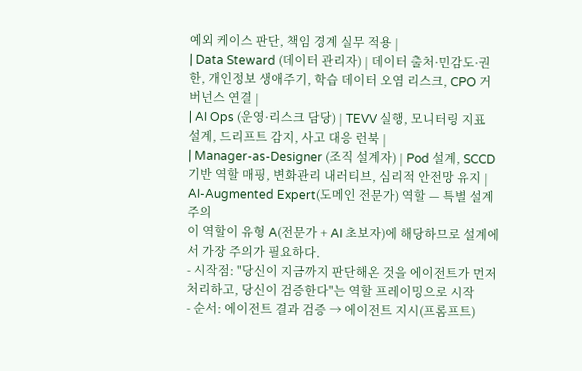예외 케이스 판단, 책임 경계 실무 적용 |
| Data Steward (데이터 관리자) | 데이터 출처·민감도·권한, 개인정보 생애주기, 학습 데이터 오염 리스크, CPO 거버넌스 연결 |
| AI Ops (운영·리스크 담당) | TEVV 실행, 모니터링 지표 설계, 드리프트 감지, 사고 대응 런북 |
| Manager-as-Designer (조직 설계자) | Pod 설계, SCCD 기반 역할 매핑, 변화관리 내러티브, 심리적 안전망 유지 |
AI-Augmented Expert(도메인 전문가) 역할 — 특별 설계 주의
이 역할이 유형 A(전문가 + AI 초보자)에 해당하므로 설계에서 가장 주의가 필요하다.
- 시작점: "당신이 지금까지 판단해온 것을 에이전트가 먼저 처리하고, 당신이 검증한다"는 역할 프레이밍으로 시작
- 순서: 에이전트 결과 검증 → 에이전트 지시(프롬프트)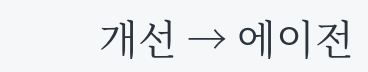개선 → 에이전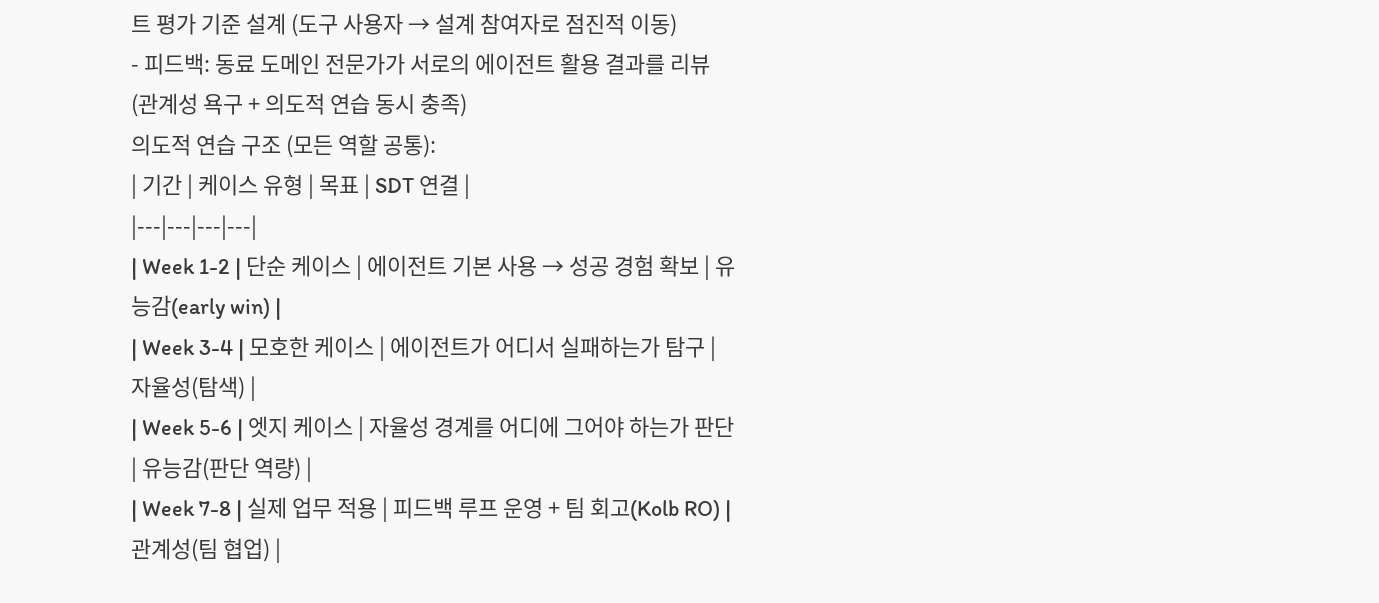트 평가 기준 설계 (도구 사용자 → 설계 참여자로 점진적 이동)
- 피드백: 동료 도메인 전문가가 서로의 에이전트 활용 결과를 리뷰 (관계성 욕구 + 의도적 연습 동시 충족)
의도적 연습 구조 (모든 역할 공통):
| 기간 | 케이스 유형 | 목표 | SDT 연결 |
|---|---|---|---|
| Week 1-2 | 단순 케이스 | 에이전트 기본 사용 → 성공 경험 확보 | 유능감(early win) |
| Week 3-4 | 모호한 케이스 | 에이전트가 어디서 실패하는가 탐구 | 자율성(탐색) |
| Week 5-6 | 엣지 케이스 | 자율성 경계를 어디에 그어야 하는가 판단 | 유능감(판단 역량) |
| Week 7-8 | 실제 업무 적용 | 피드백 루프 운영 + 팀 회고(Kolb RO) | 관계성(팀 협업) |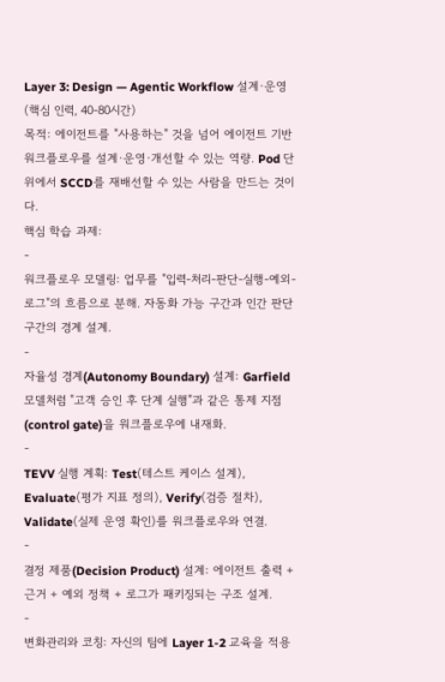Layer 3: Design — Agentic Workflow 설계·운영 (핵심 인력, 40-80시간)
목적: 에이전트를 "사용하는" 것을 넘어 에이전트 기반 워크플로우를 설계·운영·개선할 수 있는 역량. Pod 단위에서 SCCD를 재배선할 수 있는 사람을 만드는 것이다.
핵심 학습 과제:
-
워크플로우 모델링: 업무를 "입력-처리-판단-실행-예외-로그"의 흐름으로 분해. 자동화 가능 구간과 인간 판단 구간의 경계 설계.
-
자율성 경계(Autonomy Boundary) 설계: Garfield 모델처럼 "고객 승인 후 단계 실행"과 같은 통제 지점(control gate)을 워크플로우에 내재화.
-
TEVV 실행 계획: Test(테스트 케이스 설계), Evaluate(평가 지표 정의), Verify(검증 절차), Validate(실제 운영 확인)를 워크플로우와 연결.
-
결정 제품(Decision Product) 설계: 에이전트 출력 + 근거 + 예외 정책 + 로그가 패키징되는 구조 설계.
-
변화관리와 코칭: 자신의 팀에 Layer 1-2 교육을 적용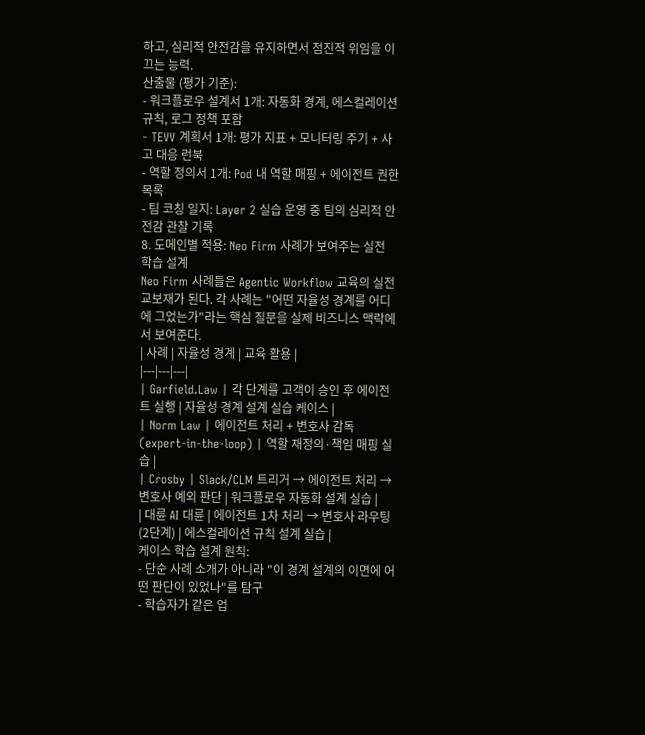하고, 심리적 안전감을 유지하면서 점진적 위임을 이끄는 능력.
산출물 (평가 기준):
- 워크플로우 설계서 1개: 자동화 경계, 에스컬레이션 규칙, 로그 정책 포함
- TEVV 계획서 1개: 평가 지표 + 모니터링 주기 + 사고 대응 런북
- 역할 정의서 1개: Pod 내 역할 매핑 + 에이전트 권한 목록
- 팀 코칭 일지: Layer 2 실습 운영 중 팀의 심리적 안전감 관찰 기록
8. 도메인별 적용: Neo Firm 사례가 보여주는 실전 학습 설계
Neo Firm 사례들은 Agentic Workflow 교육의 실전 교보재가 된다. 각 사례는 "어떤 자율성 경계를 어디에 그었는가"라는 핵심 질문을 실제 비즈니스 맥락에서 보여준다.
| 사례 | 자율성 경계 | 교육 활용 |
|---|---|---|
| Garfield.Law | 각 단계를 고객이 승인 후 에이전트 실행 | 자율성 경계 설계 실습 케이스 |
| Norm Law | 에이전트 처리 + 변호사 감독(expert-in-the-loop) | 역할 재정의·책임 매핑 실습 |
| Crosby | Slack/CLM 트리거 → 에이전트 처리 → 변호사 예외 판단 | 워크플로우 자동화 설계 실습 |
| 대륜 AI 대륜 | 에이전트 1차 처리 → 변호사 라우팅 (2단계) | 에스컬레이션 규칙 설계 실습 |
케이스 학습 설계 원칙:
- 단순 사례 소개가 아니라 "이 경계 설계의 이면에 어떤 판단이 있었나"를 탐구
- 학습자가 같은 업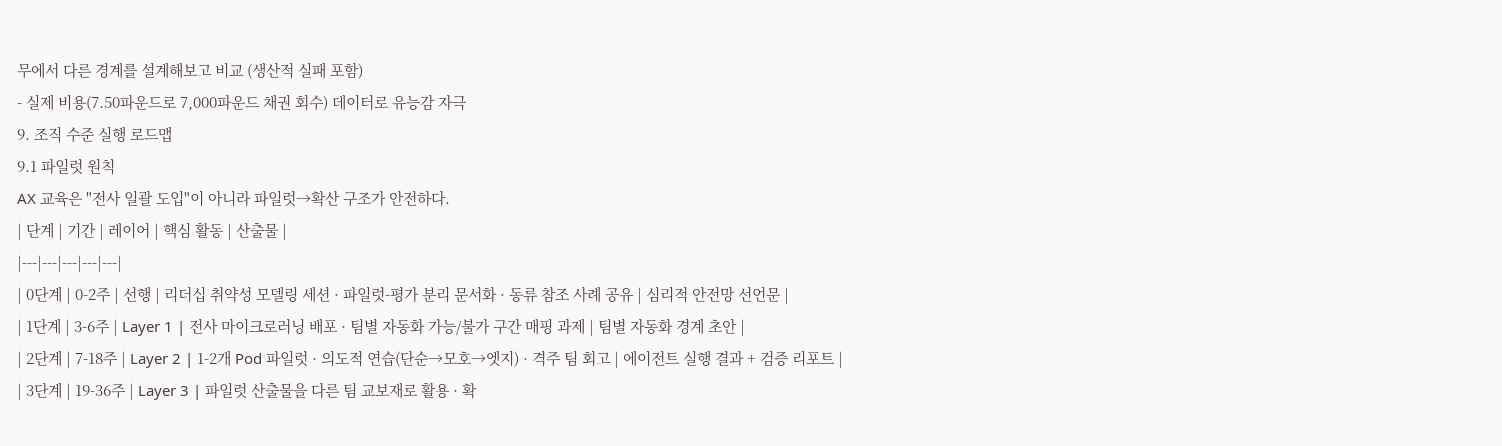무에서 다른 경계를 설계해보고 비교 (생산적 실패 포함)
- 실제 비용(7.50파운드로 7,000파운드 채권 회수) 데이터로 유능감 자극
9. 조직 수준 실행 로드맵
9.1 파일럿 원칙
AX 교육은 "전사 일괄 도입"이 아니라 파일럿→확산 구조가 안전하다.
| 단계 | 기간 | 레이어 | 핵심 활동 | 산출물 |
|---|---|---|---|---|
| 0단계 | 0-2주 | 선행 | 리더십 취약성 모델링 세션 · 파일럿-평가 분리 문서화 · 동류 참조 사례 공유 | 심리적 안전망 선언문 |
| 1단계 | 3-6주 | Layer 1 | 전사 마이크로러닝 배포 · 팀별 자동화 가능/불가 구간 매핑 과제 | 팀별 자동화 경계 초안 |
| 2단계 | 7-18주 | Layer 2 | 1-2개 Pod 파일럿 · 의도적 연습(단순→모호→엣지) · 격주 팀 회고 | 에이전트 실행 결과 + 검증 리포트 |
| 3단계 | 19-36주 | Layer 3 | 파일럿 산출물을 다른 팀 교보재로 활용 · 확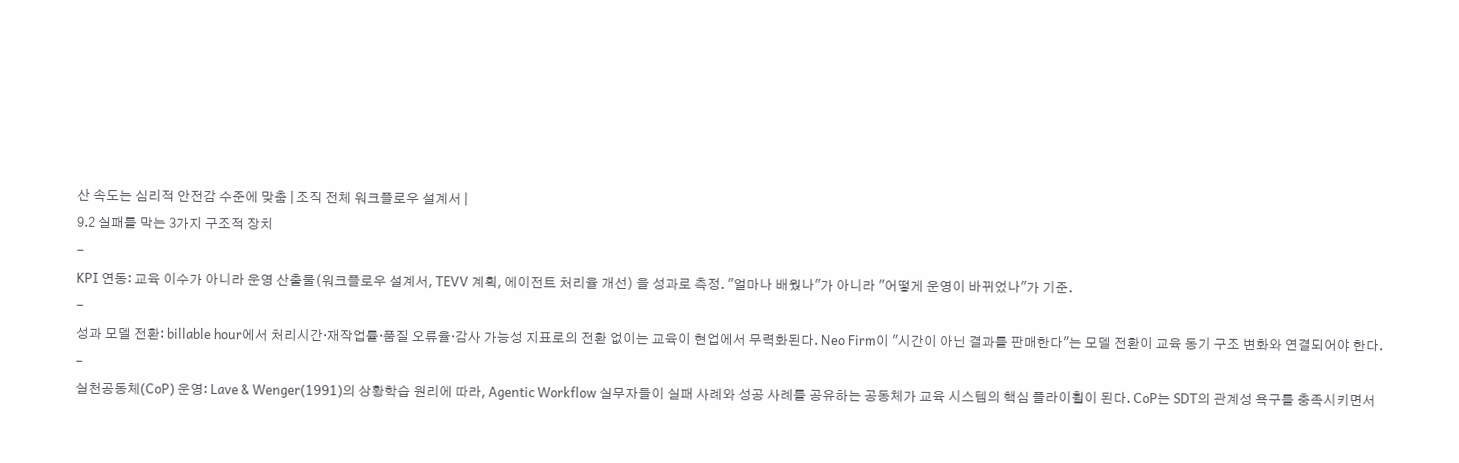산 속도는 심리적 안전감 수준에 맞춤 | 조직 전체 워크플로우 설계서 |
9.2 실패를 막는 3가지 구조적 장치
-
KPI 연동: 교육 이수가 아니라 운영 산출물(워크플로우 설계서, TEVV 계획, 에이전트 처리율 개선) 을 성과로 측정. "얼마나 배웠나"가 아니라 "어떻게 운영이 바뀌었나"가 기준.
-
성과 모델 전환: billable hour에서 처리시간·재작업률·품질 오류율·감사 가능성 지표로의 전환 없이는 교육이 현업에서 무력화된다. Neo Firm이 "시간이 아닌 결과를 판매한다"는 모델 전환이 교육 동기 구조 변화와 연결되어야 한다.
-
실천공동체(CoP) 운영: Lave & Wenger(1991)의 상황학습 원리에 따라, Agentic Workflow 실무자들이 실패 사례와 성공 사례를 공유하는 공동체가 교육 시스템의 핵심 플라이휠이 된다. CoP는 SDT의 관계성 욕구를 충족시키면서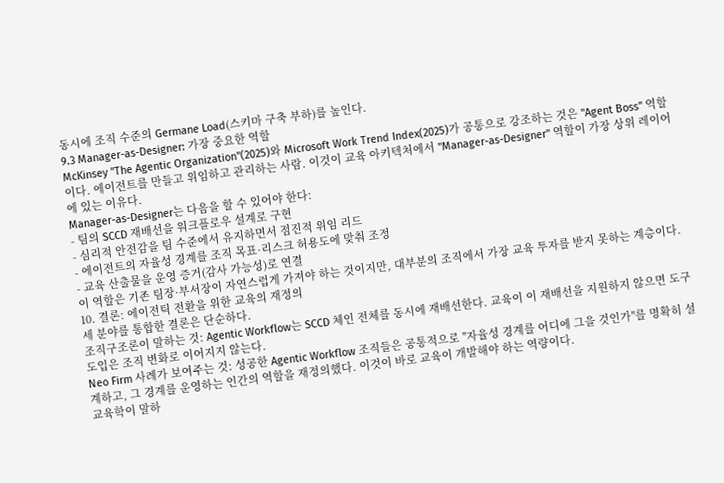동시에 조직 수준의 Germane Load(스키마 구축 부하)를 높인다.
9.3 Manager-as-Designer: 가장 중요한 역할
McKinsey "The Agentic Organization"(2025)와 Microsoft Work Trend Index(2025)가 공통으로 강조하는 것은 "Agent Boss" 역할이다. 에이전트를 만들고 위임하고 관리하는 사람. 이것이 교육 아키텍처에서 "Manager-as-Designer" 역할이 가장 상위 레이어에 있는 이유다.
Manager-as-Designer는 다음을 할 수 있어야 한다:
- 팀의 SCCD 재배선을 워크플로우 설계로 구현
- 심리적 안전감을 팀 수준에서 유지하면서 점진적 위임 리드
- 에이전트의 자율성 경계를 조직 목표·리스크 허용도에 맞춰 조정
- 교육 산출물을 운영 증거(감사 가능성)로 연결
이 역할은 기존 팀장·부서장이 자연스럽게 가져야 하는 것이지만, 대부분의 조직에서 가장 교육 투자를 받지 못하는 계층이다.
10. 결론: 에이전틱 전환을 위한 교육의 재정의
세 분야를 통합한 결론은 단순하다.
조직구조론이 말하는 것: Agentic Workflow는 SCCD 체인 전체를 동시에 재배선한다. 교육이 이 재배선을 지원하지 않으면 도구 도입은 조직 변화로 이어지지 않는다.
Neo Firm 사례가 보여주는 것: 성공한 Agentic Workflow 조직들은 공통적으로 "자율성 경계를 어디에 그을 것인가"를 명확히 설계하고, 그 경계를 운영하는 인간의 역할을 재정의했다. 이것이 바로 교육이 개발해야 하는 역량이다.
교육학이 말하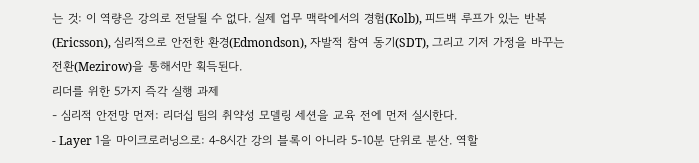는 것: 이 역량은 강의로 전달될 수 없다. 실제 업무 맥락에서의 경험(Kolb), 피드백 루프가 있는 반복(Ericsson), 심리적으로 안전한 환경(Edmondson), 자발적 참여 동기(SDT), 그리고 기저 가정을 바꾸는 전환(Mezirow)을 통해서만 획득된다.
리더를 위한 5가지 즉각 실행 과제
- 심리적 안전망 먼저: 리더십 팀의 취약성 모델링 세션을 교육 전에 먼저 실시한다.
- Layer 1을 마이크로러닝으로: 4-8시간 강의 블록이 아니라 5-10분 단위로 분산. 역할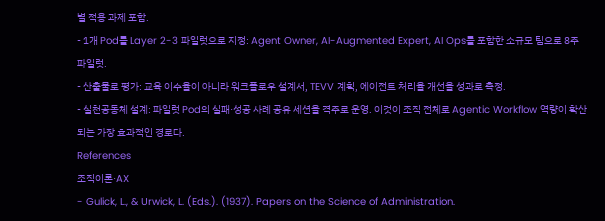별 적용 과제 포함.
- 1개 Pod를 Layer 2-3 파일럿으로 지정: Agent Owner, AI-Augmented Expert, AI Ops를 포함한 소규모 팀으로 8주 파일럿.
- 산출물로 평가: 교육 이수율이 아니라 워크플로우 설계서, TEVV 계획, 에이전트 처리율 개선을 성과로 측정.
- 실천공동체 설계: 파일럿 Pod의 실패·성공 사례 공유 세션을 격주로 운영. 이것이 조직 전체로 Agentic Workflow 역량이 확산되는 가장 효과적인 경로다.
References
조직이론·AX
- Gulick, L., & Urwick, L. (Eds.). (1937). Papers on the Science of Administration.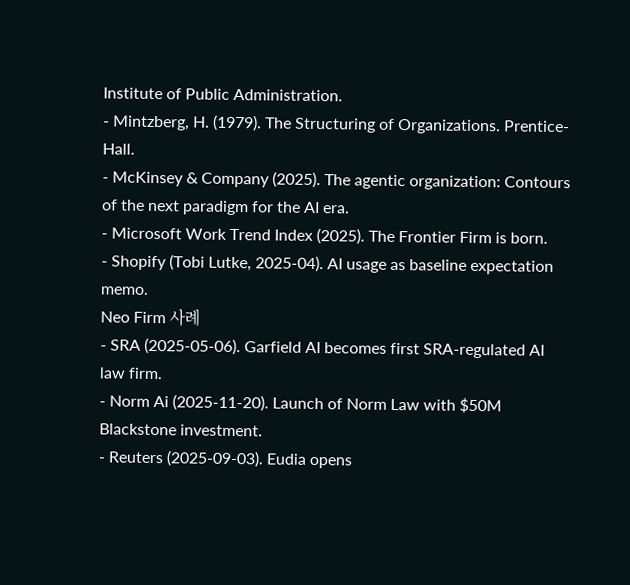Institute of Public Administration.
- Mintzberg, H. (1979). The Structuring of Organizations. Prentice-Hall.
- McKinsey & Company (2025). The agentic organization: Contours of the next paradigm for the AI era.
- Microsoft Work Trend Index (2025). The Frontier Firm is born.
- Shopify (Tobi Lutke, 2025-04). AI usage as baseline expectation memo.
Neo Firm 사례
- SRA (2025-05-06). Garfield AI becomes first SRA-regulated AI law firm.
- Norm Ai (2025-11-20). Launch of Norm Law with $50M Blackstone investment.
- Reuters (2025-09-03). Eudia opens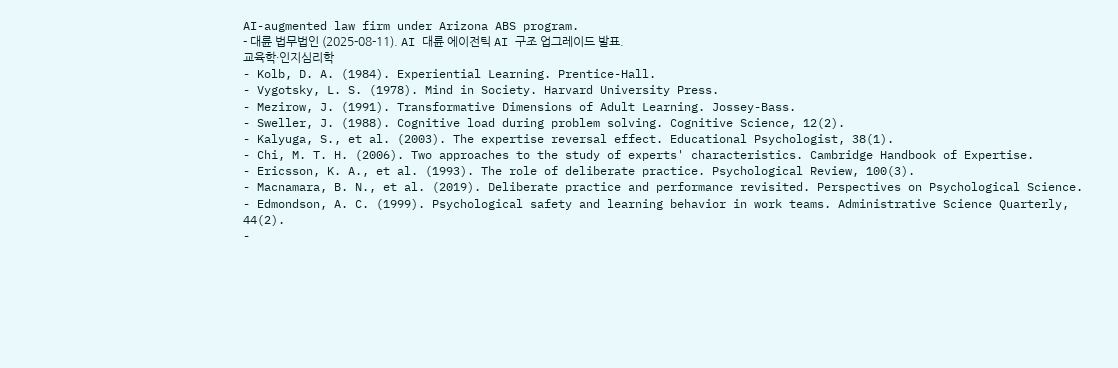AI-augmented law firm under Arizona ABS program.
- 대륜 법무법인 (2025-08-11). AI 대륜 에이전틱 AI 구조 업그레이드 발표.
교육학·인지심리학
- Kolb, D. A. (1984). Experiential Learning. Prentice-Hall.
- Vygotsky, L. S. (1978). Mind in Society. Harvard University Press.
- Mezirow, J. (1991). Transformative Dimensions of Adult Learning. Jossey-Bass.
- Sweller, J. (1988). Cognitive load during problem solving. Cognitive Science, 12(2).
- Kalyuga, S., et al. (2003). The expertise reversal effect. Educational Psychologist, 38(1).
- Chi, M. T. H. (2006). Two approaches to the study of experts' characteristics. Cambridge Handbook of Expertise.
- Ericsson, K. A., et al. (1993). The role of deliberate practice. Psychological Review, 100(3).
- Macnamara, B. N., et al. (2019). Deliberate practice and performance revisited. Perspectives on Psychological Science.
- Edmondson, A. C. (1999). Psychological safety and learning behavior in work teams. Administrative Science Quarterly, 44(2).
-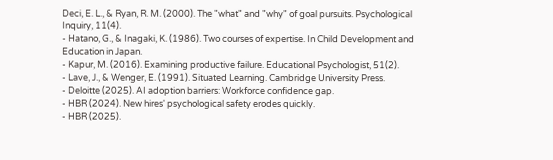Deci, E. L., & Ryan, R. M. (2000). The "what" and "why" of goal pursuits. Psychological Inquiry, 11(4).
- Hatano, G., & Inagaki, K. (1986). Two courses of expertise. In Child Development and Education in Japan.
- Kapur, M. (2016). Examining productive failure. Educational Psychologist, 51(2).
- Lave, J., & Wenger, E. (1991). Situated Learning. Cambridge University Press.
- Deloitte (2025). AI adoption barriers: Workforce confidence gap.
- HBR (2024). New hires' psychological safety erodes quickly.
- HBR (2025).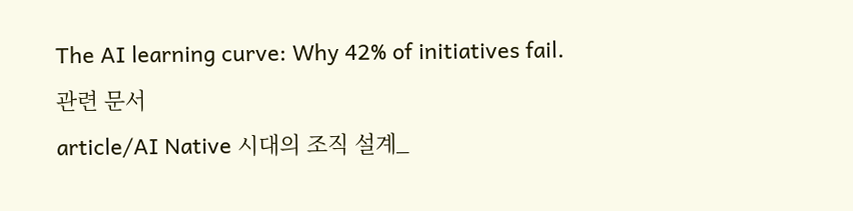The AI learning curve: Why 42% of initiatives fail.
관련 문서
article/AI Native 시대의 조직 설계_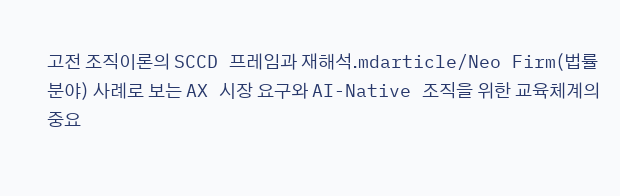고전 조직이론의 SCCD 프레임과 재해석.mdarticle/Neo Firm(법률 분야) 사례로 보는 AX 시장 요구와 AI-Native 조직을 위한 교육체계의 중요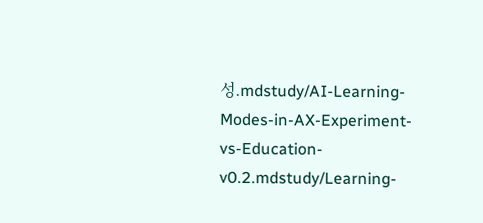성.mdstudy/AI-Learning-Modes-in-AX-Experiment-vs-Education-v0.2.mdstudy/Learning-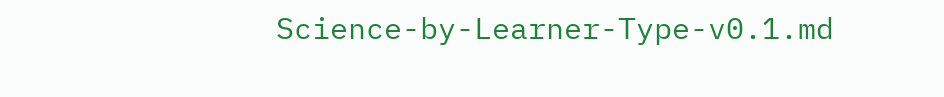Science-by-Learner-Type-v0.1.md